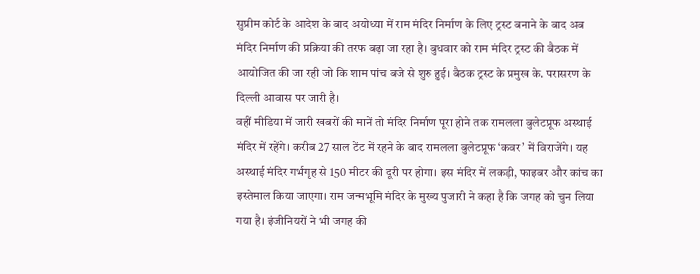सुप्रीम कोर्ट के आदेश के बाद अयोध्या में राम मंदिर निर्माण के लिए ट्रस्ट बनाने के बाद अब मंदिर निर्माण की प्रक्रिया की तरफ बढ़ा जा रहा है। बुधवार को राम मंदिर ट्रस्ट की बैठक में आयोजित की जा रही जो कि शाम पांच बजे से शुरु हुई। बैठक ट्रस्ट के प्रमुख के. परासरण के दिल्ली आवास पर जारी है।
वहीं मीडिया में जारी खबरों की मानें तो मंदिर निर्माण पूरा होने तक रामलला बुलेटप्रूफ अस्थाई मंदिर में रहेंगे। करीब 27 साल टेंट में रहने के बाद रामलला बुलेटप्रूफ ‘कवर’ में विराजेंगे। यह अस्थाई मंदिर गर्भगृह से 150 मीटर की दूरी पर होगा। इस मंदिर में लकड़ी, फाइबर और कांच का इस्तेमाल किया जाएगा। राम जन्मभूमि मंदिर के मुख्य पुजारी ने कहा है कि जगह को चुन लिया गया है। इंजीनियरों ने भी जगह की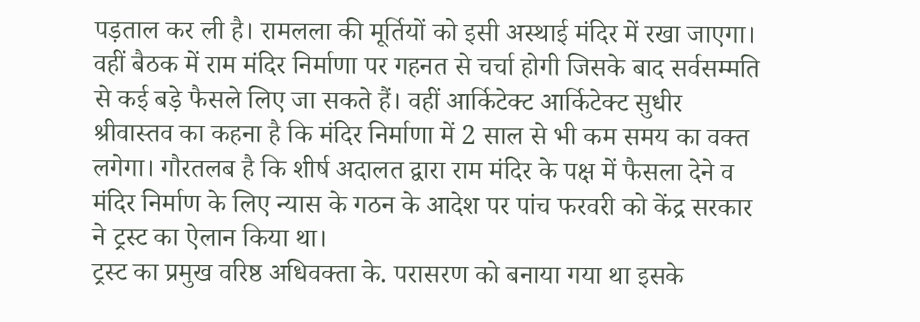पड़ताल कर ली है। रामलला की मूर्तियों को इसी अस्थाई मंदिर में रखा जाएगा।
वहीं बैठक में राम मंदिर निर्माणा पर गहनत से चर्चा होगी जिसके बाद सर्वसम्मति से कई बड़े फैसले लिए जा सकते हैं। वहीं आर्किटेक्ट आर्किटेक्ट सुधीर श्रीवास्तव का कहना है कि मंदिर निर्माणा में 2 साल से भी कम समय का वक्त लगेगा। गौरतलब है कि शीर्ष अदालत द्वारा राम मंदिर के पक्ष में फैसला देने व मंदिर निर्माण के लिए न्यास के गठन के आदेश पर पांच फरवरी को केंद्र सरकार ने ट्रस्ट का ऐलान किया था।
ट्रस्ट का प्रमुख वरिष्ठ अधिवक्ता के. परासरण को बनाया गया था इसके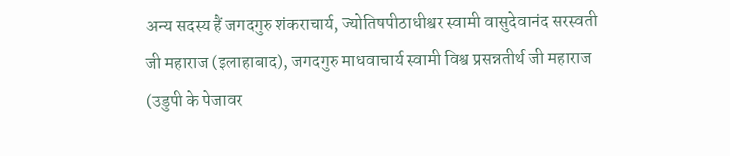अन्य सदस्य हैं जगदगुरु शंकराचार्य, ज्योतिषपीठाधीश्वर स्वामी वासुदेवानंद सरस्वती जी महाराज (इलाहाबाद), जगदगुरु माधवाचार्य स्वामी विश्व प्रसन्नतीर्थ जी महाराज (उडुपी के पेजावर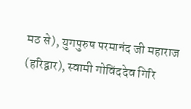मठ से), युगपुरुष परमानंद जी महाराज (हरिद्वार), स्वामी गोविंददेव गिरि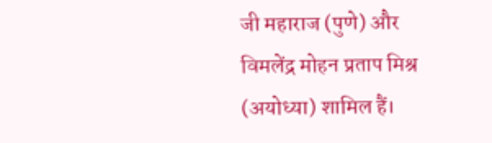जी महाराज (पुणे) और विमलेंद्र मोहन प्रताप मिश्र (अयोध्या) शामिल हैं।